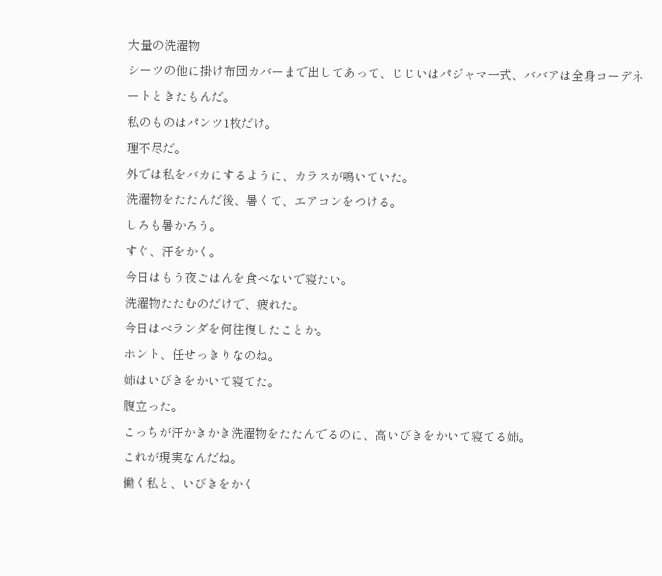大量の洗濯物
シーツの他に掛け布団カバーまで出してあって、じじいはパジャマ一式、ババアは全身コーデネートときたもんだ。
私のものはパンツ1枚だけ。
理不尽だ。
外では私をバカにするように、カラスが鳴いていた。
洗濯物をたたんだ後、暑くて、エアコンをつける。
しろも暑かろう。
すぐ、汗をかく。
今日はもう夜ごはんを食べないで寝たい。
洗濯物たたむのだけで、疲れた。
今日はベランダを何往復したことか。
ホント、任せっきりなのね。
姉はいびきをかいて寝てた。
腹立った。
こっちが汗かきかき洗濯物をたたんでるのに、高いびきをかいて寝てる姉。
これが現実なんだね。
働く私と、いびきをかく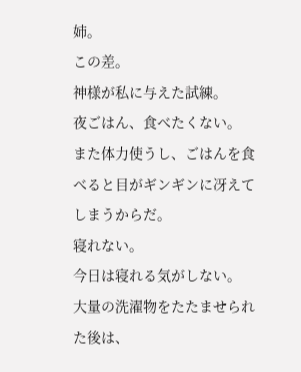姉。
この差。
神様が私に与えた試練。
夜ごはん、食べたくない。
また体力使うし、ごはんを食べると目がギンギンに冴えてしまうからだ。
寝れない。
今日は寝れる気がしない。
大量の洗濯物をたたませられた後は、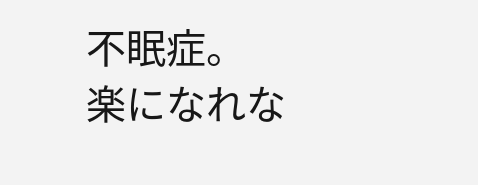不眠症。
楽になれな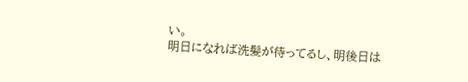い。
明日になれば洗髪が待ってるし、明後日は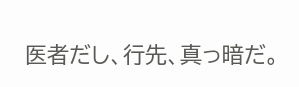医者だし、行先、真っ暗だ。